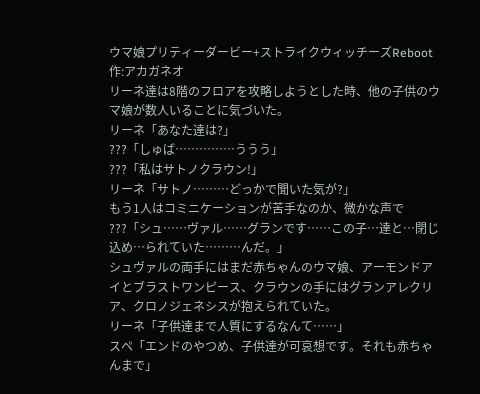ウマ娘プリティーダービー+ストライクウィッチーズReboot 作:アカガネオ
リーネ達は8階のフロアを攻略しようとした時、他の子供のウマ娘が数人いることに気づいた。
リーネ「あなた達は?」
???「しゅば……………ううう」
???「私はサトノクラウン!」
リーネ「サトノ………どっかで聞いた気が?」
もう1人はコミニケーションが苦手なのか、微かな声で
???「シュ……ヴァル……グランです……この子…達と…閉じ込め…られていた………んだ。」
シュヴァルの両手にはまだ赤ちゃんのウマ娘、アーモンドアイとブラストワンピース、クラウンの手にはグランアレクリア、クロノジェネシスが抱えられていた。
リーネ「子供達まで人質にするなんて……」
スペ「エンドのやつめ、子供達が可哀想です。それも赤ちゃんまで」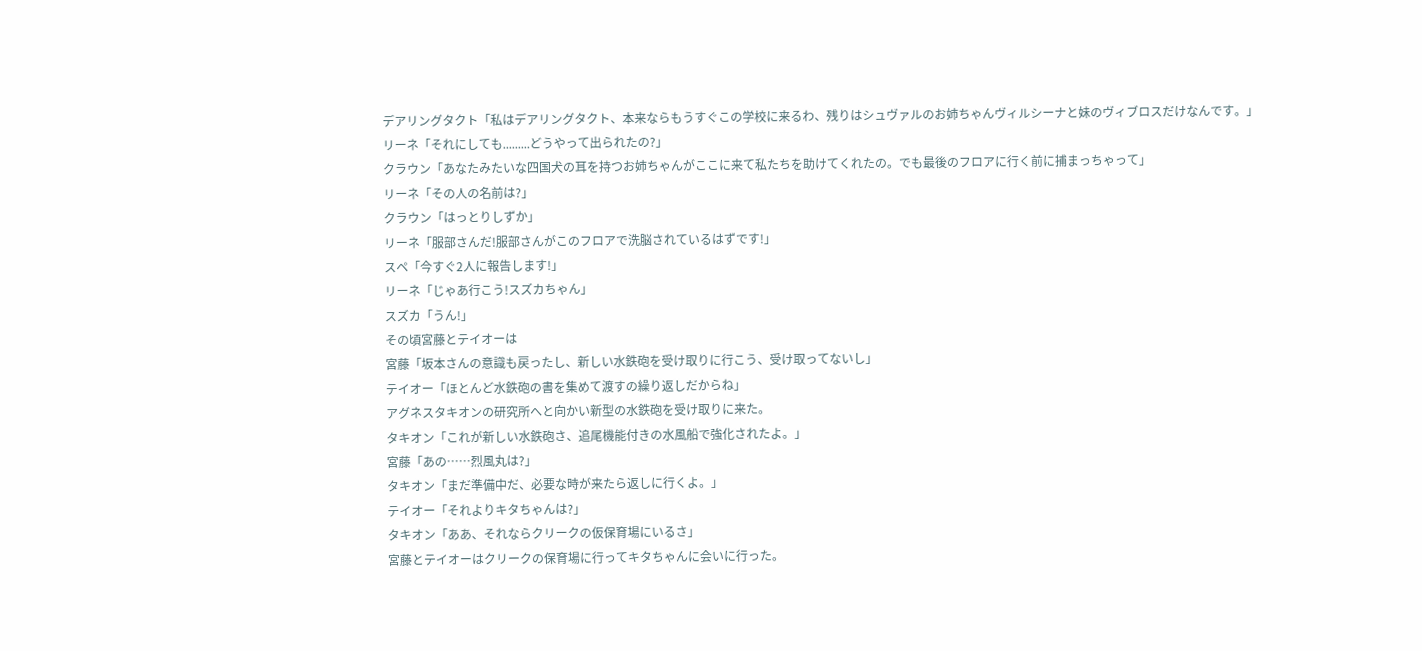デアリングタクト「私はデアリングタクト、本来ならもうすぐこの学校に来るわ、残りはシュヴァルのお姉ちゃんヴィルシーナと妹のヴィブロスだけなんです。」
リーネ「それにしても.........どうやって出られたの?」
クラウン「あなたみたいな四国犬の耳を持つお姉ちゃんがここに来て私たちを助けてくれたの。でも最後のフロアに行く前に捕まっちゃって」
リーネ「その人の名前は?」
クラウン「はっとりしずか」
リーネ「服部さんだ!服部さんがこのフロアで洗脳されているはずです!」
スペ「今すぐ2人に報告します!」
リーネ「じゃあ行こう!スズカちゃん」
スズカ「うん!」
その頃宮藤とテイオーは
宮藤「坂本さんの意識も戻ったし、新しい水鉄砲を受け取りに行こう、受け取ってないし」
テイオー「ほとんど水鉄砲の書を集めて渡すの繰り返しだからね」
アグネスタキオンの研究所へと向かい新型の水鉄砲を受け取りに来た。
タキオン「これが新しい水鉄砲さ、追尾機能付きの水風船で強化されたよ。」
宮藤「あの……烈風丸は?」
タキオン「まだ準備中だ、必要な時が来たら返しに行くよ。」
テイオー「それよりキタちゃんは?」
タキオン「ああ、それならクリークの仮保育場にいるさ」
宮藤とテイオーはクリークの保育場に行ってキタちゃんに会いに行った。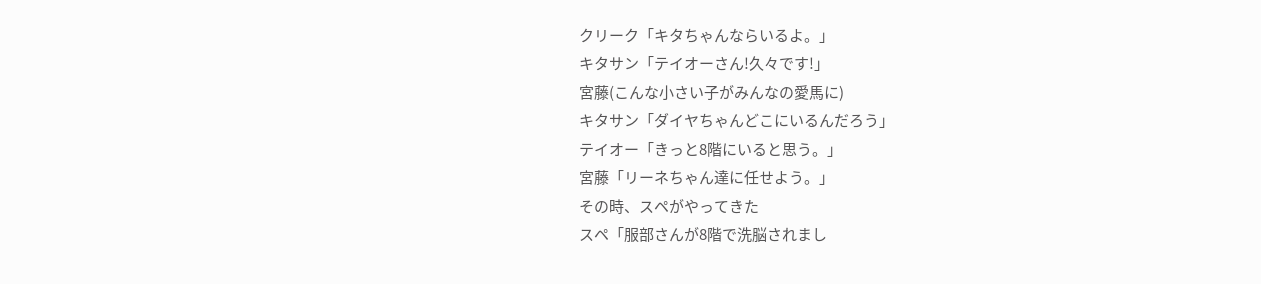クリーク「キタちゃんならいるよ。」
キタサン「テイオーさん!久々です!」
宮藤(こんな小さい子がみんなの愛馬に)
キタサン「ダイヤちゃんどこにいるんだろう」
テイオー「きっと8階にいると思う。」
宮藤「リーネちゃん達に任せよう。」
その時、スペがやってきた
スペ「服部さんが8階で洗脳されまし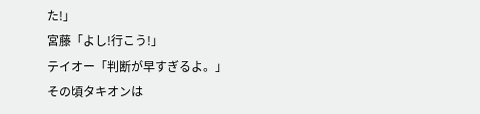た!」
宮藤「よし!行こう!」
テイオー「判断が早すぎるよ。」
その頃タキオンは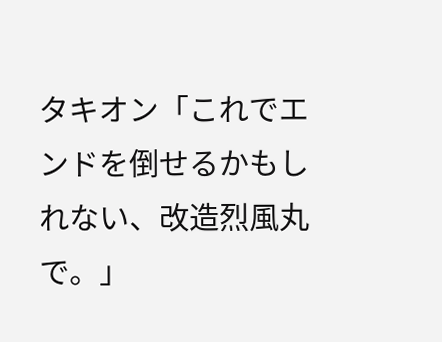タキオン「これでエンドを倒せるかもしれない、改造烈風丸で。」